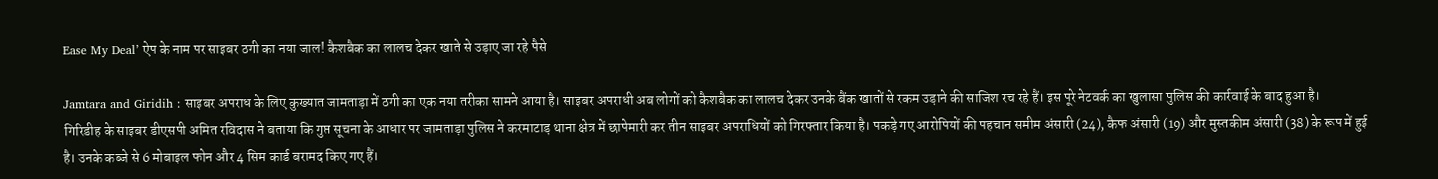Ease My Deal’ ऐप के नाम पर साइबर ठगी का नया जाल! कैशबैक का लालच देकर खाते से उड़ाए जा रहे पैसे

Jamtara and Giridih : साइबर अपराध के लिए कुख्यात जामताड़ा में ठगी का एक नया तरीका सामने आया है। साइबर अपराधी अब लोगों को कैशबैक का लालच देकर उनके बैंक खातों से रकम उड़ाने की साजिश रच रहे हैं। इस पूरे नेटवर्क का खुलासा पुलिस की कार्रवाई के बाद हुआ है।
गिरिडीह के साइबर डीएसपी अमित रविदास ने बताया कि गुप्त सूचना के आधार पर जामताड़ा पुलिस ने करमाटाड़ थाना क्षेत्र में छापेमारी कर तीन साइबर अपराधियों को गिरफ्तार किया है। पकड़े गए आरोपियों की पहचान समीम अंसारी (24), कैफ अंसारी (19) और मुस्तकीम अंसारी (38) के रूप में हुई है। उनके कब्जे से 6 मोबाइल फोन और 4 सिम कार्ड बरामद किए गए हैं।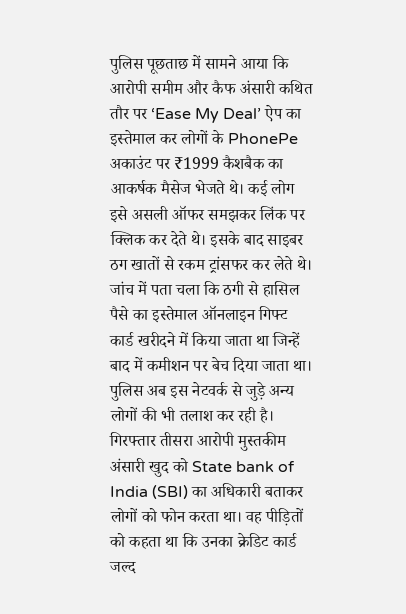पुलिस पूछताछ में सामने आया कि आरोपी समीम और कैफ अंसारी कथित तौर पर ‘Ease My Deal’ ऐप का इस्तेमाल कर लोगों के PhonePe अकाउंट पर ₹1999 कैशबैक का आकर्षक मैसेज भेजते थे। कई लोग इसे असली ऑफर समझकर लिंक पर क्लिक कर देते थे। इसके बाद साइबर ठग खातों से रकम ट्रांसफर कर लेते थे।
जांच में पता चला कि ठगी से हासिल पैसे का इस्तेमाल ऑनलाइन गिफ्ट कार्ड खरीदने में किया जाता था जिन्हें बाद में कमीशन पर बेच दिया जाता था। पुलिस अब इस नेटवर्क से जुड़े अन्य लोगों की भी तलाश कर रही है।
गिरफ्तार तीसरा आरोपी मुस्तकीम अंसारी खुद को State bank of India (SBI) का अधिकारी बताकर लोगों को फोन करता था। वह पीड़ितों को कहता था कि उनका क्रेडिट कार्ड जल्द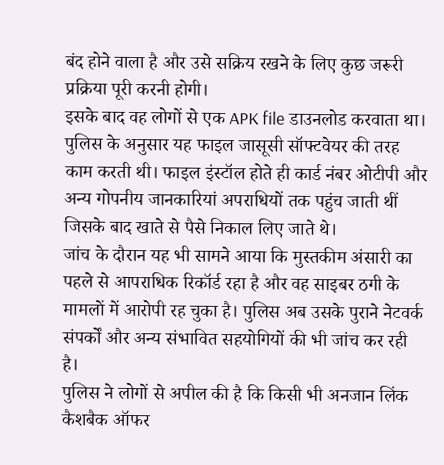बंद होने वाला है और उसे सक्रिय रखने के लिए कुछ जरूरी प्रक्रिया पूरी करनी होगी।
इसके बाद वह लोगों से एक APK file डाउनलोड करवाता था। पुलिस के अनुसार यह फाइल जासूसी सॉफ्टवेयर की तरह काम करती थी। फाइल इंस्टॉल होते ही कार्ड नंबर ओटीपी और अन्य गोपनीय जानकारियां अपराधियों तक पहुंच जाती थीं जिसके बाद खाते से पैसे निकाल लिए जाते थे।
जांच के दौरान यह भी सामने आया कि मुस्तकीम अंसारी का पहले से आपराधिक रिकॉर्ड रहा है और वह साइबर ठगी के मामलों में आरोपी रह चुका है। पुलिस अब उसके पुराने नेटवर्क संपर्कों और अन्य संभावित सहयोगियों की भी जांच कर रही है।
पुलिस ने लोगों से अपील की है कि किसी भी अनजान लिंक कैशबैक ऑफर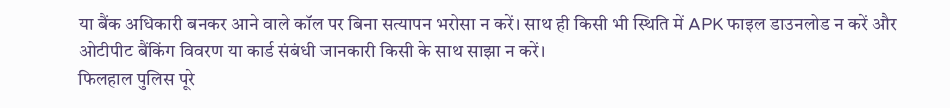या बैंक अधिकारी बनकर आने वाले कॉल पर बिना सत्यापन भरोसा न करें। साथ ही किसी भी स्थिति में APK फाइल डाउनलोड न करें और ओटीपीट बैंकिंग विवरण या कार्ड संबंधी जानकारी किसी के साथ साझा न करें।
फिलहाल पुलिस पूरे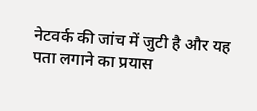नेटवर्क की जांच में जुटी है और यह पता लगाने का प्रयास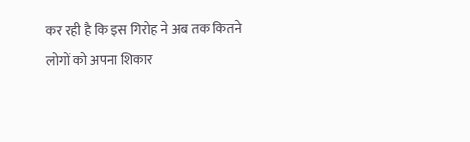कर रही है कि इस गिरोह ने अब तक कितने लोगों को अपना शिकार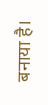बनाया है।